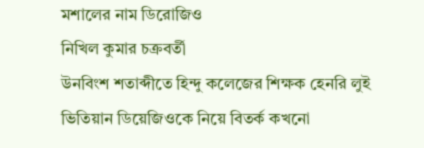মশালের নাম ডিরোজিও
নিখিল কুমার চক্রবর্তী
উনবিংশ শতাব্দীতে হিন্দু কলেজের শিক্ষক হেনরি লুই ভিতিয়ান ডিয়েজিওকে নিয়ে বিতর্ক কখনো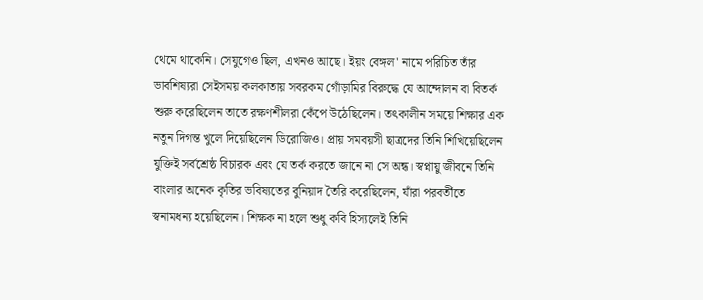থেমে থাকেনি। সেযুগেও ছিল, এখনও আছে। ইয়ং বেঙ্গল' নামে পরিচিত তাঁর ভাবশিষ্যরা সেইসময় কলকাতায় সবরকম গোঁড়ামির বিরুদ্ধে যে আন্দোলন বা বিতর্ক শুরু করেছিলেন তাতে রক্ষণশীলরা কেঁপে উঠেছিলেন। তৎকালীন সময়ে শিক্ষার এক নতুন দিগন্ত খুলে দিয়েছিলেন ডিরোজিও। প্রায় সমবয়সী ছাত্রদের তিনি শিখিয়েছিলেন যুক্তিই সর্বশ্রেষ্ঠ বিচারক এবং যে তর্ক করতে জানে না সে অন্ধ। স্বপ্নায়ু জীবনে তিনি বাংলার অনেক কৃতির ভবিষ্যতের বুনিয়াদ তৈরি করেছিলেন, যাঁরা পরবর্তীতে স্বনামধন্য হয়েছিলেন। শিক্ষক না হলে শুধু কবি হিস্যলেই তিনি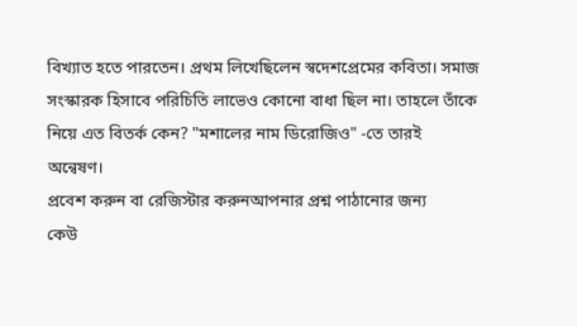বিখ্যাত হতে পারতেন। প্রথম লিখেছিলেন স্বদেশপ্রেমের কবিতা। সমাজ সংস্কারক হিসাবে পরিচিতি লাভেও কোনো বাধা ছিল না। তাহলে তাঁকে নিয়ে এত বিতর্ক কেন? "মশালের নাম ডিরোজিও" -তে তারই অন্বেষণ।
প্রবেশ করুন বা রেজিস্টার করুনআপনার প্রশ্ন পাঠানোর জন্য
কেউ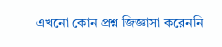এখনো কোন প্রশ্ন জিজ্ঞাসা করেননি